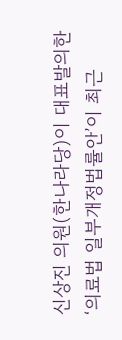신상진 의원(한나라당)이 대표발의한 ‘의료법 일부개정법률안’이 최근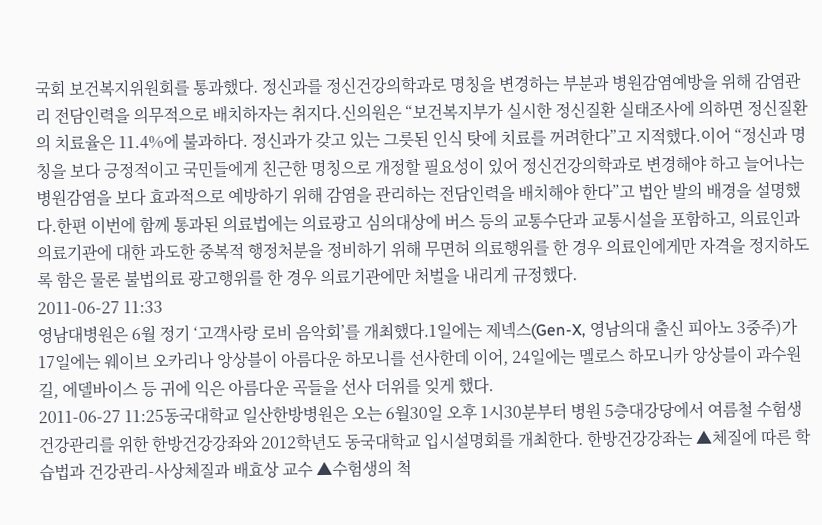국회 보건복지위원회를 통과했다. 정신과를 정신건강의학과로 명칭을 변경하는 부분과 병원감염예방을 위해 감염관리 전담인력을 의무적으로 배치하자는 취지다.신의원은 “보건복지부가 실시한 정신질환 실태조사에 의하면 정신질환의 치료율은 11.4%에 불과하다. 정신과가 갖고 있는 그릇된 인식 탓에 치료를 꺼려한다”고 지적했다.이어 “정신과 명칭을 보다 긍정적이고 국민들에게 친근한 명칭으로 개정할 필요성이 있어 정신건강의학과로 변경해야 하고 늘어나는 병원감염을 보다 효과적으로 예방하기 위해 감염을 관리하는 전담인력을 배치해야 한다”고 법안 발의 배경을 설명했다.한편 이번에 함께 통과된 의료법에는 의료광고 심의대상에 버스 등의 교통수단과 교통시설을 포함하고, 의료인과 의료기관에 대한 과도한 중복적 행정처분을 정비하기 위해 무면허 의료행위를 한 경우 의료인에게만 자격을 정지하도록 함은 물론 불법의료 광고행위를 한 경우 의료기관에만 처벌을 내리게 규정했다.
2011-06-27 11:33
영남대병원은 6월 정기 ‘고객사랑 로비 음악회’를 개최했다.1일에는 제넥스(Gen-X, 영남의대 출신 피아노 3중주)가 17일에는 웨이브 오카리나 앙상블이 아름다운 하모니를 선사한데 이어, 24일에는 멜로스 하모니카 앙상블이 과수원 길, 에델바이스 등 귀에 익은 아름다운 곡들을 선사 더위를 잊게 했다.
2011-06-27 11:25동국대학교 일산한방병원은 오는 6월30일 오후 1시30분부터 병원 5층대강당에서 여름철 수험생 건강관리를 위한 한방건강강좌와 2012학년도 동국대학교 입시설명회를 개최한다. 한방건강강좌는 ▲체질에 따른 학습법과 건강관리-사상체질과 배효상 교수 ▲수험생의 척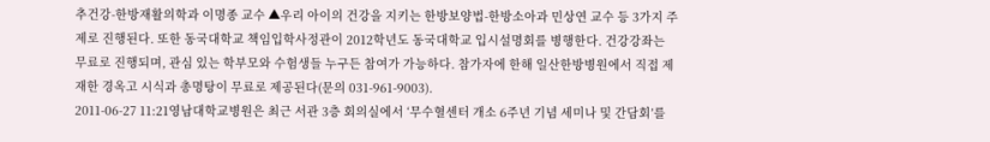추건강-한방재활의학과 이명종 교수 ▲우리 아이의 건강을 지키는 한방보양법-한방소아과 민상연 교수 등 3가지 주제로 진행된다. 또한 동국대학교 책임입학사정관이 2012학년도 동국대학교 입시설명회를 병행한다. 건강강좌는 무료로 진행되며, 관심 있는 학부모와 수험생들 누구든 참여가 가능하다. 참가자에 한해 일산한방병원에서 직접 제재한 경옥고 시식과 총명탕이 무료로 제공된다(문의 031-961-9003).
2011-06-27 11:21영남대학교병원은 최근 서관 3층 회의실에서 ‘무수혈센터 개소 6주년 기념 세미나 및 간담회’를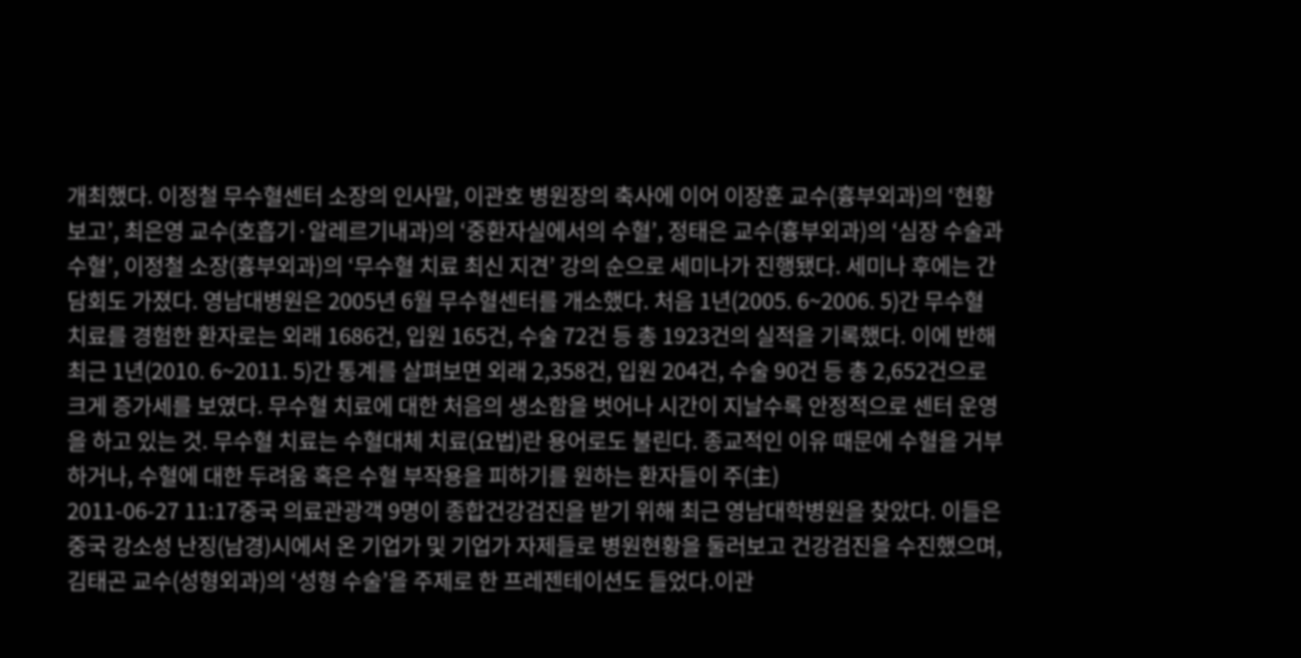개최했다. 이정철 무수혈센터 소장의 인사말, 이관호 병원장의 축사에 이어 이장훈 교수(흉부외과)의 ‘현황보고’, 최은영 교수(호흡기·알레르기내과)의 ‘중환자실에서의 수혈’, 정태은 교수(흉부외과)의 ‘심장 수술과 수혈’, 이정철 소장(흉부외과)의 ‘무수혈 치료 최신 지견’ 강의 순으로 세미나가 진행됐다. 세미나 후에는 간담회도 가졌다. 영남대병원은 2005년 6월 무수혈센터를 개소했다. 처음 1년(2005. 6~2006. 5)간 무수혈 치료를 경험한 환자로는 외래 1686건, 입원 165건, 수술 72건 등 총 1923건의 실적을 기록했다. 이에 반해 최근 1년(2010. 6~2011. 5)간 통계를 살펴보면 외래 2,358건, 입원 204건, 수술 90건 등 총 2,652건으로 크게 증가세를 보였다. 무수혈 치료에 대한 처음의 생소함을 벗어나 시간이 지날수록 안정적으로 센터 운영을 하고 있는 것. 무수혈 치료는 수혈대체 치료(요법)란 용어로도 불린다. 종교적인 이유 때문에 수혈을 거부하거나, 수혈에 대한 두려움 혹은 수혈 부작용을 피하기를 원하는 환자들이 주(主)
2011-06-27 11:17중국 의료관광객 9명이 종합건강검진을 받기 위해 최근 영남대학병원을 찾았다. 이들은 중국 강소성 난징(남경)시에서 온 기업가 및 기업가 자제들로 병원현황을 둘러보고 건강검진을 수진했으며, 김태곤 교수(성형외과)의 ‘성형 수술’을 주제로 한 프레젠테이션도 들었다.이관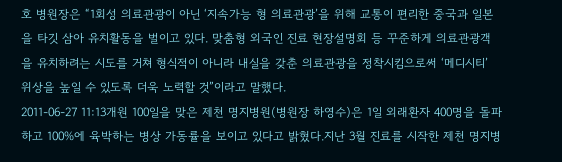호 병원장은 “1회성 의료관광이 아닌 ‘지속가능 형 의료관광’을 위해 교통이 편리한 중국과 일본을 타깃 삼아 유치활동을 벌이고 있다. 맞춤형 외국인 진료 현장설명회 등 꾸준하게 의료관광객을 유치하려는 시도를 거쳐 형식적이 아니라 내실을 갖춘 의료관광을 정착시킴으로써 ‘메디시티’ 위상을 높일 수 있도록 더욱 노력할 것”이라고 말했다.
2011-06-27 11:13개원 100일을 맞은 제천 명지병원(병원장 하영수)은 1일 외래환자 400명을 돌파하고 100%에 육박하는 병상 가동률을 보이고 있다고 밝혔다.지난 3월 진료를 시작한 제천 명지병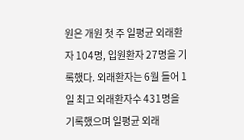원은 개원 첫 주 일평균 외래환자 104명, 입원환자 27명을 기록했다. 외래환자는 6월 들어 1일 최고 외래환자수 431명을 기록했으며 일평균 외래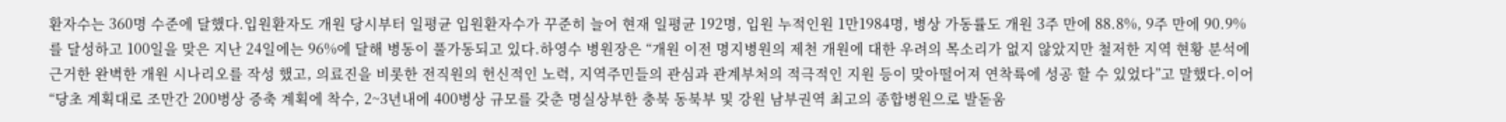환자수는 360명 수준에 달했다.입원환자도 개원 당시부터 일평균 입원환자수가 꾸준히 늘어 현재 일평균 192명, 입원 누적인원 1만1984명, 병상 가동률도 개원 3주 만에 88.8%, 9주 만에 90.9%를 달성하고 100일을 맞은 지난 24일에는 96%에 달해 병동이 풀가동되고 있다.하영수 병원장은 “개원 이전 명지병원의 제천 개원에 대한 우려의 목소리가 없지 않았지만 철저한 지역 현황 분석에 근거한 완벽한 개원 시나리오를 작성 했고, 의료진을 비롯한 전직원의 헌신적인 노력, 지역주민들의 관심과 관계부처의 적극적인 지원 등이 맞아떨어져 연착륙에 성공 할 수 있었다”고 말했다.이어 “당초 계획대로 조만간 200병상 증축 계획에 착수, 2~3년내에 400병상 규모를 갖춘 명실상부한 충북 동북부 및 강원 남부권역 최고의 종합병원으로 발돋움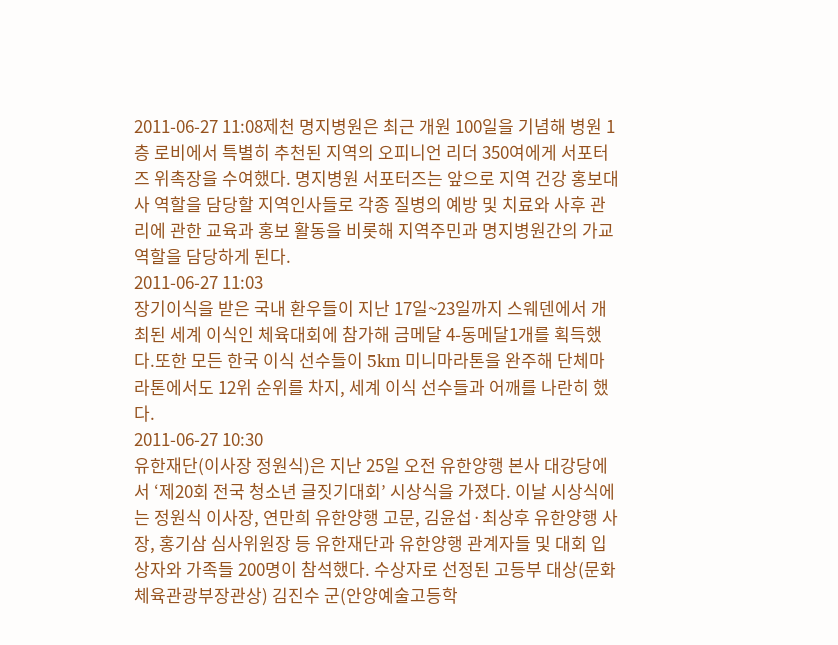2011-06-27 11:08제천 명지병원은 최근 개원 100일을 기념해 병원 1층 로비에서 특별히 추천된 지역의 오피니언 리더 350여에게 서포터즈 위촉장을 수여했다. 명지병원 서포터즈는 앞으로 지역 건강 홍보대사 역할을 담당할 지역인사들로 각종 질병의 예방 및 치료와 사후 관리에 관한 교육과 홍보 활동을 비롯해 지역주민과 명지병원간의 가교역할을 담당하게 된다.
2011-06-27 11:03
장기이식을 받은 국내 환우들이 지난 17일~23일까지 스웨덴에서 개최된 세계 이식인 체육대회에 참가해 금메달 4-동메달1개를 획득했다.또한 모든 한국 이식 선수들이 5km 미니마라톤을 완주해 단체마라톤에서도 12위 순위를 차지, 세계 이식 선수들과 어깨를 나란히 했다.
2011-06-27 10:30
유한재단(이사장 정원식)은 지난 25일 오전 유한양행 본사 대강당에서 ‘제20회 전국 청소년 글짓기대회’ 시상식을 가졌다. 이날 시상식에는 정원식 이사장, 연만희 유한양행 고문, 김윤섭·최상후 유한양행 사장, 홍기삼 심사위원장 등 유한재단과 유한양행 관계자들 및 대회 입상자와 가족들 200명이 참석했다. 수상자로 선정된 고등부 대상(문화체육관광부장관상) 김진수 군(안양예술고등학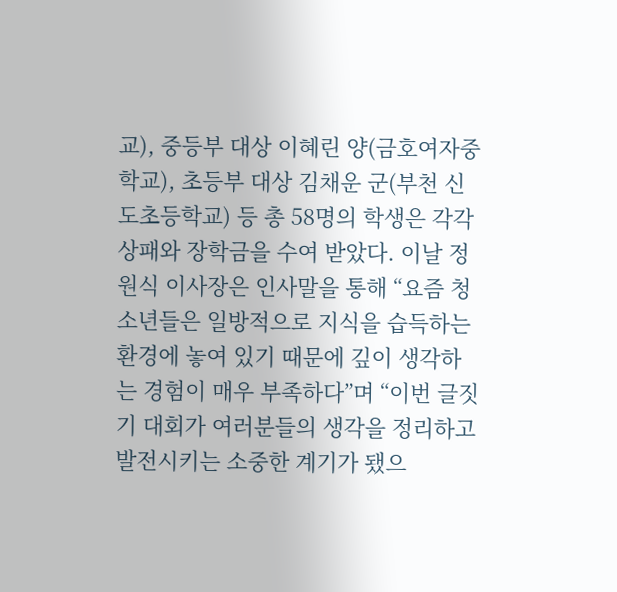교), 중등부 대상 이혜린 양(금호여자중학교), 초등부 대상 김채운 군(부천 신도초등학교) 등 총 58명의 학생은 각각 상패와 장학금을 수여 받았다. 이날 정원식 이사장은 인사말을 통해 “요즘 청소년들은 일방적으로 지식을 습득하는 환경에 놓여 있기 때문에 깊이 생각하는 경험이 매우 부족하다”며 “이번 글짓기 대회가 여러분들의 생각을 정리하고 발전시키는 소중한 계기가 됐으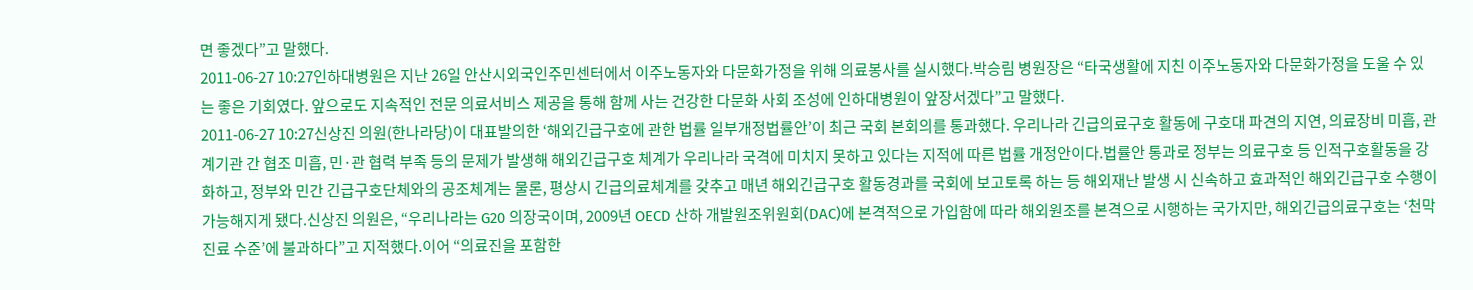면 좋겠다”고 말했다.
2011-06-27 10:27인하대병원은 지난 26일 안산시외국인주민센터에서 이주노동자와 다문화가정을 위해 의료봉사를 실시했다.박승림 병원장은 “타국생활에 지친 이주노동자와 다문화가정을 도울 수 있는 좋은 기회였다. 앞으로도 지속적인 전문 의료서비스 제공을 통해 함께 사는 건강한 다문화 사회 조성에 인하대병원이 앞장서겠다”고 말했다.
2011-06-27 10:27신상진 의원(한나라당)이 대표발의한 ‘해외긴급구호에 관한 법률 일부개정법률안’이 최근 국회 본회의를 통과했다. 우리나라 긴급의료구호 활동에 구호대 파견의 지연, 의료장비 미흡, 관계기관 간 협조 미흡, 민·관 협력 부족 등의 문제가 발생해 해외긴급구호 체계가 우리나라 국격에 미치지 못하고 있다는 지적에 따른 법률 개정안이다.법률안 통과로 정부는 의료구호 등 인적구호활동을 강화하고, 정부와 민간 긴급구호단체와의 공조체계는 물론, 평상시 긴급의료체계를 갖추고 매년 해외긴급구호 활동경과를 국회에 보고토록 하는 등 해외재난 발생 시 신속하고 효과적인 해외긴급구호 수행이 가능해지게 됐다.신상진 의원은, “우리나라는 G20 의장국이며, 2009년 OECD 산하 개발원조위원회(DAC)에 본격적으로 가입함에 따라 해외원조를 본격으로 시행하는 국가지만, 해외긴급의료구호는 ‘천막진료 수준’에 불과하다”고 지적했다.이어 “의료진을 포함한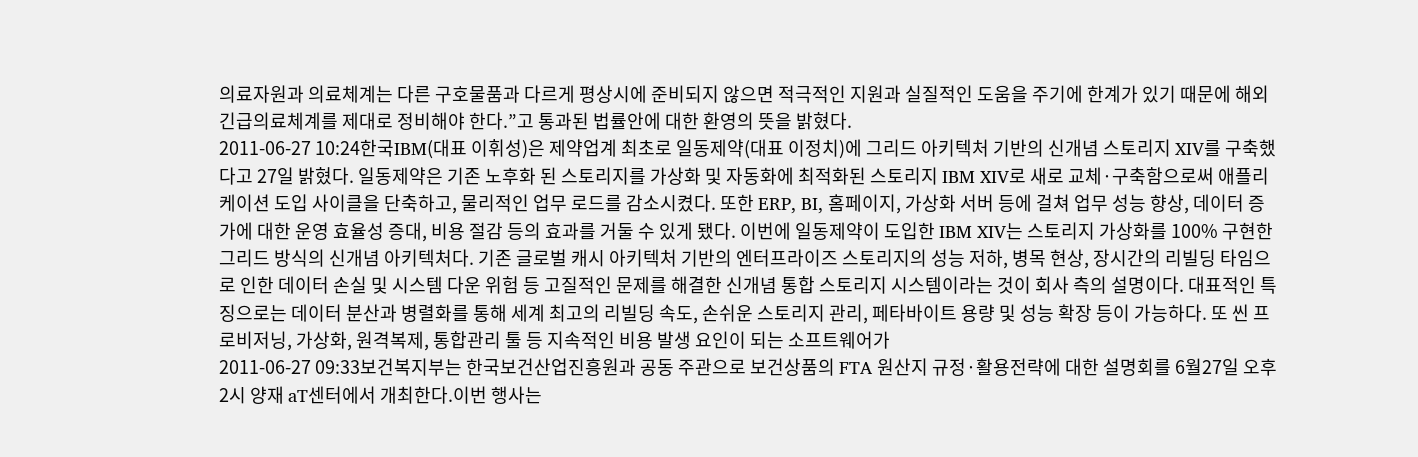의료자원과 의료체계는 다른 구호물품과 다르게 평상시에 준비되지 않으면 적극적인 지원과 실질적인 도움을 주기에 한계가 있기 때문에 해외 긴급의료체계를 제대로 정비해야 한다.”고 통과된 법률안에 대한 환영의 뜻을 밝혔다.
2011-06-27 10:24한국IBM(대표 이휘성)은 제약업계 최초로 일동제약(대표 이정치)에 그리드 아키텍처 기반의 신개념 스토리지 XIV를 구축했다고 27일 밝혔다. 일동제약은 기존 노후화 된 스토리지를 가상화 및 자동화에 최적화된 스토리지 IBM XIV로 새로 교체·구축함으로써 애플리케이션 도입 사이클을 단축하고, 물리적인 업무 로드를 감소시켰다. 또한 ERP, BI, 홈페이지, 가상화 서버 등에 걸쳐 업무 성능 향상, 데이터 증가에 대한 운영 효율성 증대, 비용 절감 등의 효과를 거둘 수 있게 됐다. 이번에 일동제약이 도입한 IBM XIV는 스토리지 가상화를 100% 구현한 그리드 방식의 신개념 아키텍처다. 기존 글로벌 캐시 아키텍처 기반의 엔터프라이즈 스토리지의 성능 저하, 병목 현상, 장시간의 리빌딩 타임으로 인한 데이터 손실 및 시스템 다운 위험 등 고질적인 문제를 해결한 신개념 통합 스토리지 시스템이라는 것이 회사 측의 설명이다. 대표적인 특징으로는 데이터 분산과 병렬화를 통해 세계 최고의 리빌딩 속도, 손쉬운 스토리지 관리, 페타바이트 용량 및 성능 확장 등이 가능하다. 또 씬 프로비저닝, 가상화, 원격복제, 통합관리 툴 등 지속적인 비용 발생 요인이 되는 소프트웨어가
2011-06-27 09:33보건복지부는 한국보건산업진흥원과 공동 주관으로 보건상품의 FTA 원산지 규정·활용전략에 대한 설명회를 6월27일 오후 2시 양재 aT센터에서 개최한다.이번 행사는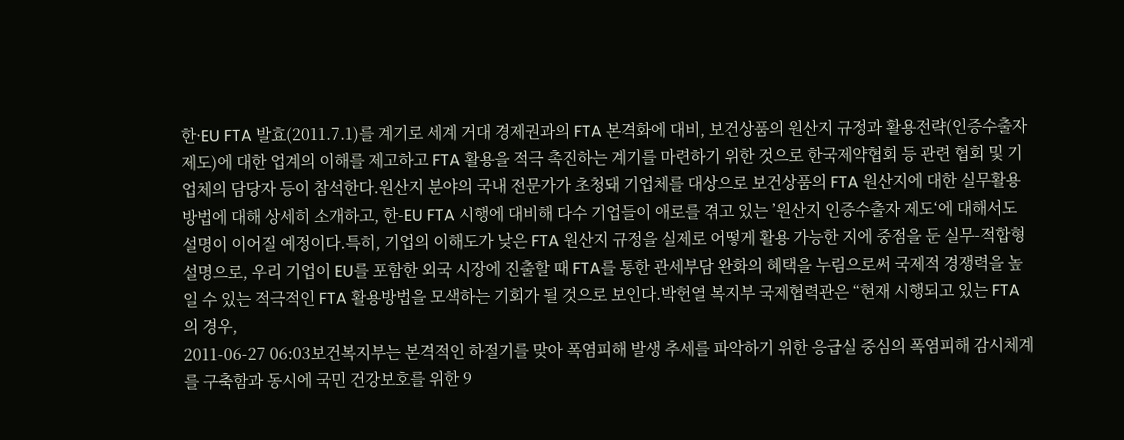한·EU FTA 발효(2011.7.1)를 계기로 세계 거대 경제권과의 FTA 본격화에 대비, 보건상품의 원산지 규정과 활용전략(인증수출자 제도)에 대한 업계의 이해를 제고하고 FTA 활용을 적극 촉진하는 계기를 마련하기 위한 것으로 한국제약협회 등 관련 협회 및 기업체의 담당자 등이 참석한다.원산지 분야의 국내 전문가가 초청돼 기업체를 대상으로 보건상품의 FTA 원산지에 대한 실무활용 방법에 대해 상세히 소개하고, 한-EU FTA 시행에 대비해 다수 기업들이 애로를 겪고 있는 ’원산지 인증수출자 제도‘에 대해서도 설명이 이어질 예정이다.특히, 기업의 이해도가 낮은 FTA 원산지 규정을 실제로 어떻게 활용 가능한 지에 중점을 둔 실무-적합형 설명으로, 우리 기업이 EU를 포함한 외국 시장에 진출할 때 FTA를 통한 관세부담 완화의 혜택을 누림으로써 국제적 경쟁력을 높일 수 있는 적극적인 FTA 활용방법을 모색하는 기회가 될 것으로 보인다.박헌열 복지부 국제협력관은 “현재 시행되고 있는 FTA의 경우,
2011-06-27 06:03보건복지부는 본격적인 하절기를 맞아 폭염피해 발생 추세를 파악하기 위한 응급실 중심의 폭염피해 감시체계를 구축함과 동시에 국민 건강보호를 위한 9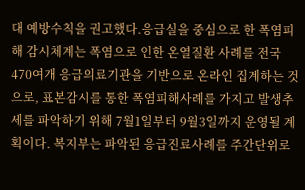대 예방수칙을 권고했다.응급실을 중심으로 한 폭염피해 감시체계는 폭염으로 인한 온열질환 사례를 전국 470여개 응급의료기관을 기반으로 온라인 집계하는 것으로, 표본감시를 통한 폭염피해사례를 가지고 발생추세를 파악하기 위해 7월1일부터 9월3일까지 운영될 계획이다. 복지부는 파악된 응급진료사례를 주간단위로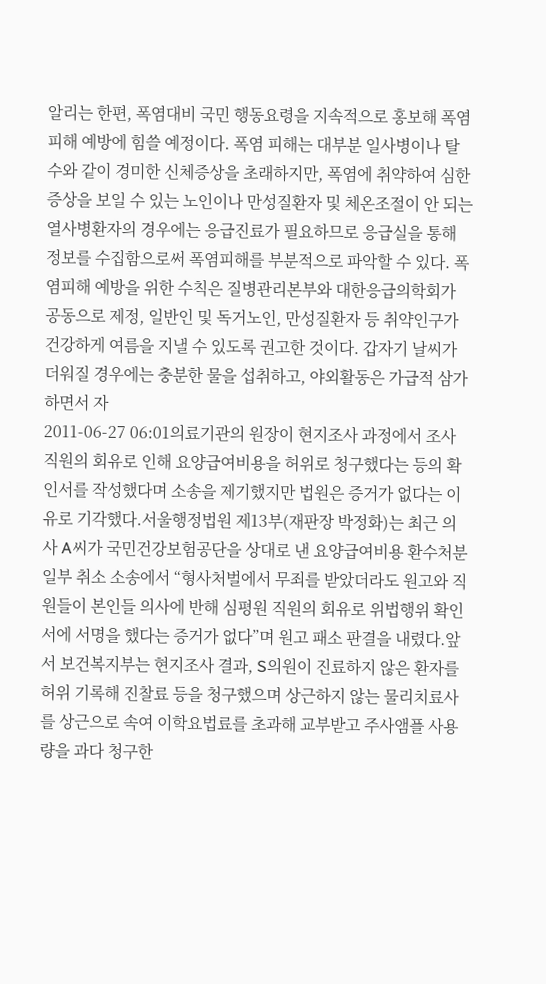알리는 한편, 폭염대비 국민 행동요령을 지속적으로 홍보해 폭염피해 예방에 힘쓸 예정이다. 폭염 피해는 대부분 일사병이나 탈수와 같이 경미한 신체증상을 초래하지만, 폭염에 취약하여 심한 증상을 보일 수 있는 노인이나 만성질환자 및 체온조절이 안 되는 열사병환자의 경우에는 응급진료가 필요하므로 응급실을 통해 정보를 수집함으로써 폭염피해를 부분적으로 파악할 수 있다. 폭염피해 예방을 위한 수칙은 질병관리본부와 대한응급의학회가 공동으로 제정, 일반인 및 독거노인, 만성질환자 등 취약인구가 건강하게 여름을 지낼 수 있도록 권고한 것이다. 갑자기 날씨가 더워질 경우에는 충분한 물을 섭취하고, 야외활동은 가급적 삼가 하면서 자
2011-06-27 06:01의료기관의 원장이 현지조사 과정에서 조사 직원의 회유로 인해 요양급여비용을 허위로 청구했다는 등의 확인서를 작성했다며 소송을 제기했지만 법원은 증거가 없다는 이유로 기각했다.서울행정법원 제13부(재판장 박정화)는 최근 의사 A씨가 국민건강보험공단을 상대로 낸 요양급여비용 환수처분 일부 취소 소송에서 “형사처벌에서 무죄를 받았더라도 원고와 직원들이 본인들 의사에 반해 심평원 직원의 회유로 위법행위 확인서에 서명을 했다는 증거가 없다”며 원고 패소 판결을 내렸다.앞서 보건복지부는 현지조사 결과, S의원이 진료하지 않은 환자를 허위 기록해 진찰료 등을 청구했으며 상근하지 않는 물리치료사를 상근으로 속여 이학요법료를 초과해 교부받고 주사앰플 사용량을 과다 청구한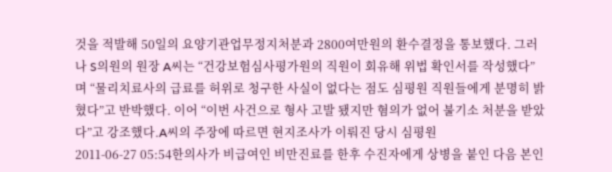것을 적발해 50일의 요양기관업무정지처분과 2800여만원의 환수결정을 통보했다. 그러나 S의원의 원장 A씨는 “건강보험심사평가원의 직원이 회유해 위법 확인서를 작성했다”며 “물리치료사의 급료를 허위로 청구한 사실이 없다는 점도 심평원 직원들에게 분명히 밝혔다”고 반박했다. 이어 “이번 사건으로 형사 고발 됐지만 혐의가 없어 불기소 처분을 받았다”고 강조했다.A씨의 주장에 따르면 현지조사가 이뤄진 당시 심평원
2011-06-27 05:54한의사가 비급여인 비만진료를 한후 수진자에게 상병을 붙인 다음 본인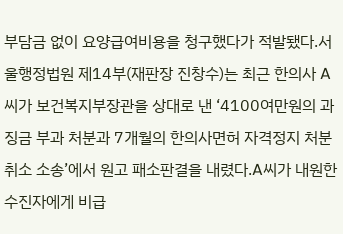부담금 없이 요양급여비용을 청구했다가 적발됐다.서울행정법원 제14부(재판장 진창수)는 최근 한의사 A씨가 보건복지부장관을 상대로 낸 ‘4100여만원의 과징금 부과 처분과 7개월의 한의사면허 자격정지 처분 취소 소송’에서 원고 패소판결을 내렸다.A씨가 내원한 수진자에게 비급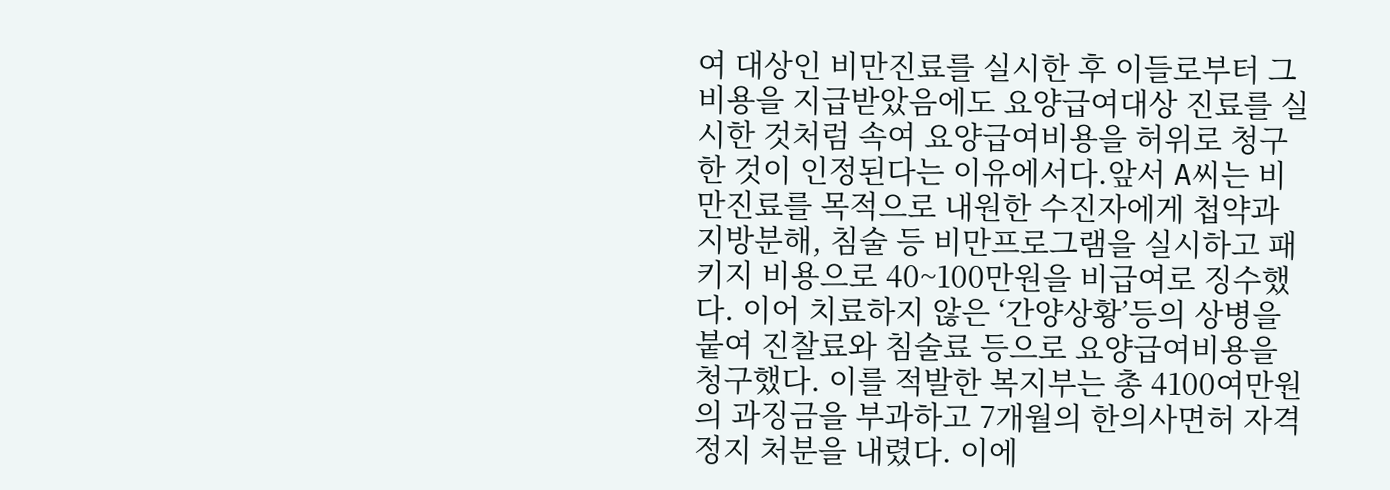여 대상인 비만진료를 실시한 후 이들로부터 그 비용을 지급받았음에도 요양급여대상 진료를 실시한 것처럼 속여 요양급여비용을 허위로 청구한 것이 인정된다는 이유에서다.앞서 A씨는 비만진료를 목적으로 내원한 수진자에게 첩약과 지방분해, 침술 등 비만프로그램을 실시하고 패키지 비용으로 40~100만원을 비급여로 징수했다. 이어 치료하지 않은 ‘간양상황’등의 상병을 붙여 진찰료와 침술료 등으로 요양급여비용을 청구했다. 이를 적발한 복지부는 총 4100여만원의 과징금을 부과하고 7개월의 한의사면허 자격정지 처분을 내렸다. 이에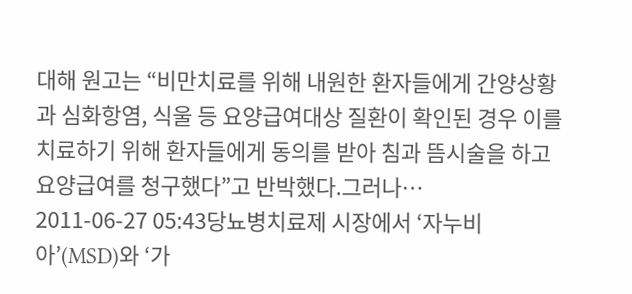대해 원고는 “비만치료를 위해 내원한 환자들에게 간양상황과 심화항염, 식울 등 요양급여대상 질환이 확인된 경우 이를 치료하기 위해 환자들에게 동의를 받아 침과 뜸시술을 하고 요양급여를 청구했다”고 반박했다.그러나…
2011-06-27 05:43당뇨병치료제 시장에서 ‘자누비아’(MSD)와 ‘가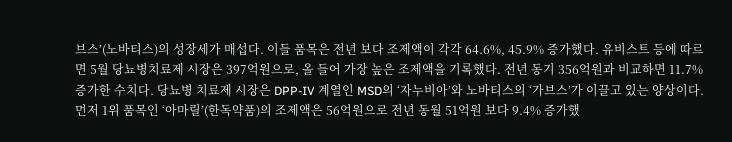브스’(노바티스)의 성장세가 매섭다. 이들 품목은 전년 보다 조제액이 각각 64.6%, 45.9% 증가했다. 유비스트 등에 따르면 5월 당뇨병치료제 시장은 397억원으로, 올 들어 가장 높은 조제액을 기록했다. 전년 동기 356억원과 비교하면 11.7% 증가한 수치다. 당뇨병 치료제 시장은 DPP-IV 계열인 MSD의 ‘자누비아’와 노바티스의 ‘가브스’가 이끌고 있는 양상이다.먼저 1위 품목인 ‘아마릴’(한독약품)의 조제액은 56억원으로 전년 동월 51억원 보다 9.4% 증가했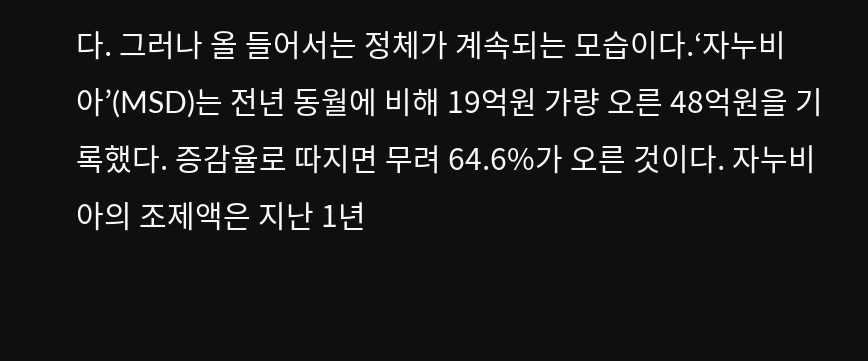다. 그러나 올 들어서는 정체가 계속되는 모습이다.‘자누비아’(MSD)는 전년 동월에 비해 19억원 가량 오른 48억원을 기록했다. 증감율로 따지면 무려 64.6%가 오른 것이다. 자누비아의 조제액은 지난 1년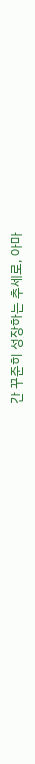간 꾸준히 성장하는 추세로, 아마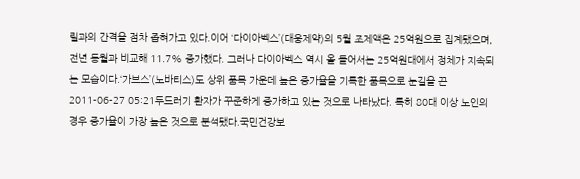릴과의 간격을 점차 좁혀가고 있다.이어 ‘다이아벡스’(대웅제약)의 5월 조제액은 25억원으로 집계됐으며, 전년 동월과 비교해 11.7% 증가했다. 그러나 다이아벡스 역시 올 들어서는 25억원대에서 정체가 지속되는 모습이다.‘가브스’(노바티스)도 상위 품목 가운데 높은 증가율을 기록한 품목으로 눈길을 끈
2011-06-27 05:21두드러기 환자가 꾸준하게 증가하고 있는 것으로 나타났다. 특히 80대 이상 노인의 경우 증가율이 가장 높은 것으로 분석됐다.국민건강보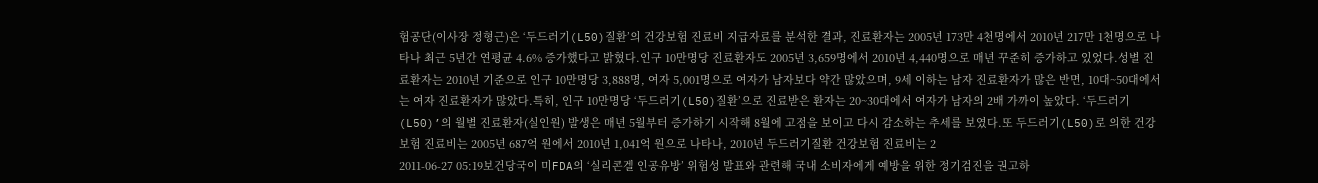험공단(이사장 정형근)은 ‘두드러기(L50)질환’의 건강보험 진료비 지급자료를 분석한 결과, 진료환자는 2005년 173만 4천명에서 2010년 217만 1천명으로 나타나 최근 5년간 연평균 4.6% 증가했다고 밝혔다.인구 10만명당 진료환자도 2005년 3,659명에서 2010년 4,440명으로 매년 꾸준히 증가하고 있었다.성별 진료환자는 2010년 기준으로 인구 10만명당 3,888명, 여자 5,001명으로 여자가 남자보다 약간 많았으며, 9세 이하는 남자 진료환자가 많은 반면, 10대~50대에서는 여자 진료환자가 많았다.특히, 인구 10만명당 ‘두드러기(L50)질환’으로 진료받은 환자는 20~30대에서 여자가 남자의 2배 가까이 높았다. ‘두드러기(L50)’의 월별 진료환자(실인원) 발생은 매년 5월부터 증가하기 시작해 8월에 고점을 보이고 다시 감소하는 추세를 보였다.또 두드러기(L50)로 의한 건강보험 진료비는 2005년 687억 원에서 2010년 1,041억 원으로 나타나, 2010년 두드러기질환 건강보험 진료비는 2
2011-06-27 05:19보건당국이 미FDA의 ‘실리콘겔 인공유방’ 위험성 발표와 관련해 국내 소비자에게 예방을 위한 정기검진을 권고하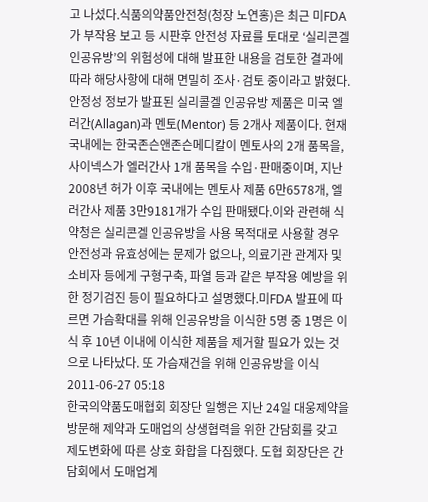고 나섰다.식품의약품안전청(청장 노연홍)은 최근 미FDA가 부작용 보고 등 시판후 안전성 자료를 토대로 ‘실리콘겔 인공유방’의 위험성에 대해 발표한 내용을 검토한 결과에 따라 해당사항에 대해 면밀히 조사·검토 중이라고 밝혔다. 안정성 정보가 발표된 실리콜겔 인공유방 제품은 미국 엘러간(Allagan)과 멘토(Mentor) 등 2개사 제품이다. 현재 국내에는 한국존슨앤존슨메디칼이 멘토사의 2개 품목을, 사이넥스가 엘러간사 1개 품목을 수입·판매중이며, 지난 2008년 허가 이후 국내에는 멘토사 제품 6만6578개, 엘러간사 제품 3만9181개가 수입 판매됐다.이와 관련해 식약청은 실리콘겔 인공유방을 사용 목적대로 사용할 경우 안전성과 유효성에는 문제가 없으나, 의료기관 관계자 및 소비자 등에게 구형구축, 파열 등과 같은 부작용 예방을 위한 정기검진 등이 필요하다고 설명했다.미FDA 발표에 따르면 가슴확대를 위해 인공유방을 이식한 5명 중 1명은 이식 후 10년 이내에 이식한 제품을 제거할 필요가 있는 것으로 나타났다. 또 가슴재건을 위해 인공유방을 이식
2011-06-27 05:18
한국의약품도매협회 회장단 일행은 지난 24일 대웅제약을 방문해 제약과 도매업의 상생협력을 위한 간담회를 갖고 제도변화에 따른 상호 화합을 다짐했다. 도협 회장단은 간담회에서 도매업계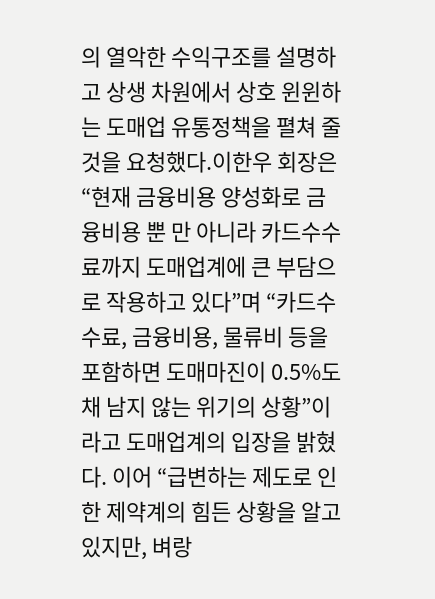의 열악한 수익구조를 설명하고 상생 차원에서 상호 윈윈하는 도매업 유통정책을 펼쳐 줄 것을 요청했다.이한우 회장은 “현재 금융비용 양성화로 금융비용 뿐 만 아니라 카드수수료까지 도매업계에 큰 부담으로 작용하고 있다”며 “카드수수료, 금융비용, 물류비 등을 포함하면 도매마진이 0.5%도 채 남지 않는 위기의 상황”이라고 도매업계의 입장을 밝혔다. 이어 “급변하는 제도로 인한 제약계의 힘든 상황을 알고 있지만, 벼랑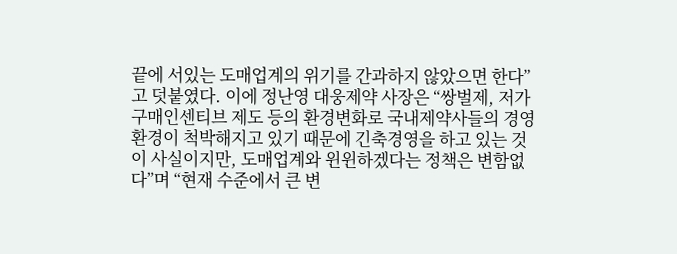끝에 서있는 도매업계의 위기를 간과하지 않았으면 한다”고 덧붙였다. 이에 정난영 대웅제약 사장은 “쌍벌제, 저가구매인센티브 제도 등의 환경변화로 국내제약사들의 경영환경이 척박해지고 있기 때문에 긴축경영을 하고 있는 것이 사실이지만, 도매업계와 윈윈하겠다는 정책은 변함없다”며 “현재 수준에서 큰 변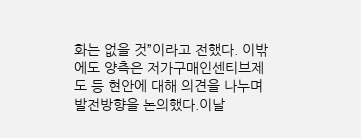화는 없을 것”이라고 전했다. 이밖에도 양측은 저가구매인센티브제도 등 현안에 대해 의견을 나누며 발전방향을 논의했다.이날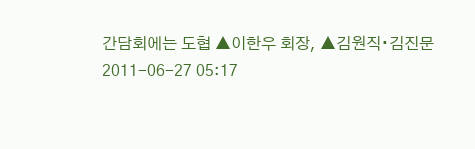간담회에는 도협 ▲이한우 회장, ▲김원직∙김진문
2011-06-27 05:17